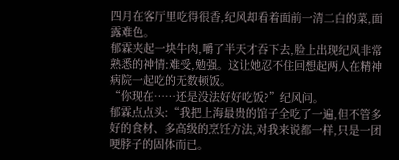四月在客厅里吃得很香,纪风却看着面前一清二白的菜,面露难色。
郁霖夹起一块牛肉,嚼了半天才吞下去,脸上出现纪风非常熟悉的神情:难受,勉强。这让她忍不住回想起两人在精神病院一起吃的无数顿饭。
“你现在……还是没法好好吃饭?”纪风问。
郁霖点点头:“我把上海最贵的馆子全吃了一遍,但不管多好的食材、多高级的烹饪方法,对我来说都一样,只是一团哽脖子的固体而已。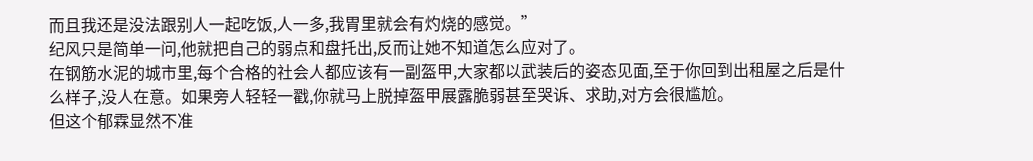而且我还是没法跟别人一起吃饭,人一多,我胃里就会有灼烧的感觉。”
纪风只是简单一问,他就把自己的弱点和盘托出,反而让她不知道怎么应对了。
在钢筋水泥的城市里,每个合格的社会人都应该有一副盔甲,大家都以武装后的姿态见面,至于你回到出租屋之后是什么样子,没人在意。如果旁人轻轻一戳,你就马上脱掉盔甲展露脆弱甚至哭诉、求助,对方会很尴尬。
但这个郁霖显然不准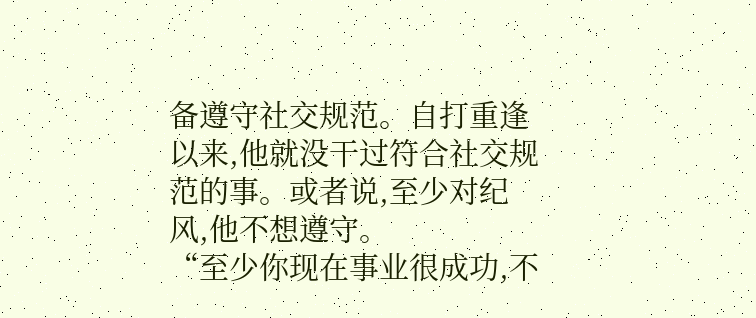备遵守社交规范。自打重逢以来,他就没干过符合社交规范的事。或者说,至少对纪风,他不想遵守。
“至少你现在事业很成功,不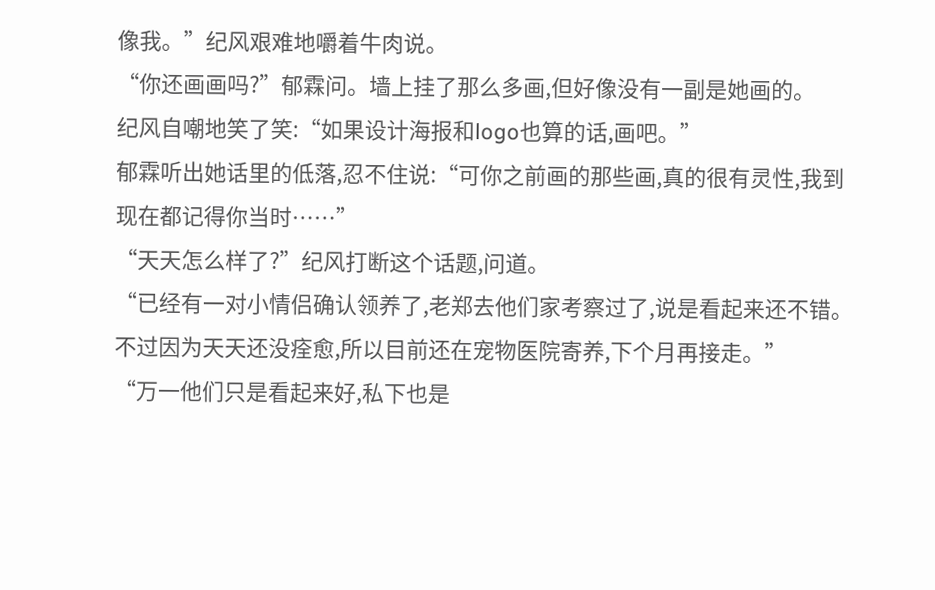像我。”纪风艰难地嚼着牛肉说。
“你还画画吗?”郁霖问。墙上挂了那么多画,但好像没有一副是她画的。
纪风自嘲地笑了笑:“如果设计海报和logo也算的话,画吧。”
郁霖听出她话里的低落,忍不住说:“可你之前画的那些画,真的很有灵性,我到现在都记得你当时……”
“天天怎么样了?”纪风打断这个话题,问道。
“已经有一对小情侣确认领养了,老郑去他们家考察过了,说是看起来还不错。不过因为天天还没痊愈,所以目前还在宠物医院寄养,下个月再接走。”
“万一他们只是看起来好,私下也是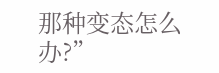那种变态怎么办?”